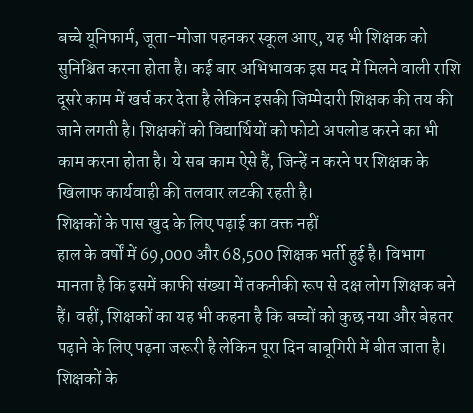बच्चे यूनिफार्म, जूता-मोजा पहनकर स्कूल आए, यह भी शिक्षक को सुनिश्चित करना होता है। कई बार अभिभावक इस मद में मिलने वाली राशि दूसरे काम में खर्च कर देता है लेकिन इसकी जिम्मेदारी शिक्षक की तय की जाने लगती है। शिक्षकों को विद्यार्थियों को फोटो अपलोड करने का भी काम करना होता है। ये सब काम ऐसे हैं, जिन्हें न करने पर शिक्षक के खिलाफ कार्यवाही की तलवार लटकी रहती है।
शिक्षकों के पास खुद के लिए पढ़ाई का वक्त नहीं
हाल के वर्षों में 69,000 और 68,500 शिक्षक भर्ती हुई है। विभाग मानता है कि इसमें काफी संख्या में तकनीकी रूप से दक्ष लोग शिक्षक बने हैं। वहीं, शिक्षकों का यह भी कहना है कि बच्चों को कुछ नया और बेहतर पढ़ाने के लिए पढ़ना जरूरी है लेकिन पूरा दिन बाबूगिरी में बीत जाता है।
शिक्षकों के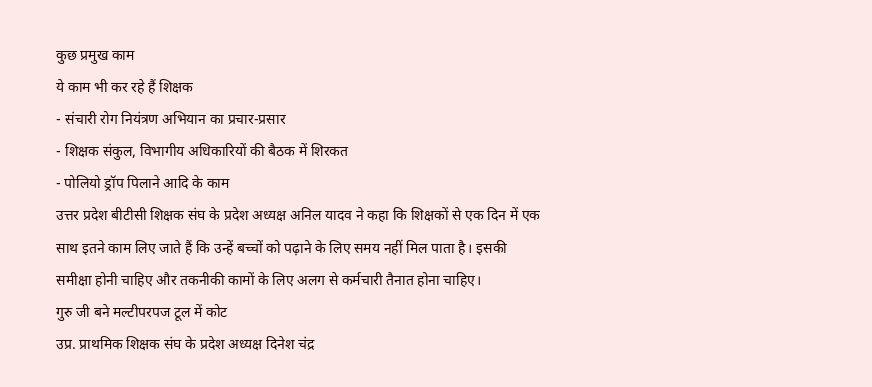कुछ प्रमुख काम
ये काम भी कर रहे हैं शिक्षक
- संचारी रोग नियंत्रण अभियान का प्रचार-प्रसार
- शिक्षक संकुल, विभागीय अधिकारियों की बैठक में शिरकत
- पोलियो ड्रॉप पिलाने आदि के काम
उत्तर प्रदेश बीटीसी शिक्षक संघ के प्रदेश अध्यक्ष अनिल यादव ने कहा कि शिक्षकों से एक दिन में एक साथ इतने काम लिए जाते हैं कि उन्हें बच्चों को पढ़ाने के लिए समय नहीं मिल पाता है। इसकी समीक्षा होनी चाहिए और तकनीकी कामों के लिए अलग से कर्मचारी तैनात होना चाहिए।
गुरु जी बने मल्टीपरपज टूल में कोट
उप्र. प्राथमिक शिक्षक संघ के प्रदेश अध्यक्ष दिनेश चंद्र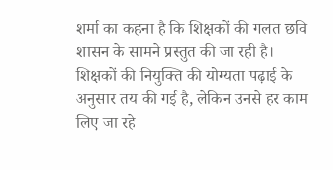शर्मा का कहना है कि शिक्षकों की गलत छवि शासन के सामने प्रस्तुत की जा रही है। शिक्षकों की नियुक्ति की योग्यता पढ़ाई के अनुसार तय की गई है, लेकिन उनसे हर काम लिए जा रहे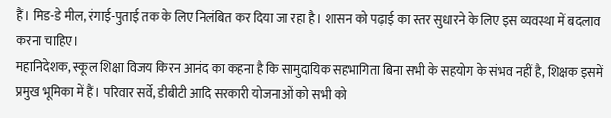हैं। मिड-डे मील, रंगाई-पुताई तक के लिए निलंबित कर दिया जा रहा है। शासन को पढ़ाई का स्तर सुधारने के लिए इस व्यवस्था में बदलाव करना चाहिए।
महानिदेशक, स्कूल शिक्षा विजय किरन आनंद का कहना है कि सामुदायिक सहभागिता बिना सभी के सहयोग के संभव नहीं है, शिक्षक इसमें प्रमुख भूमिका में हैं। परिवार सर्वे, डीबीटी आदि सरकारी योजनाओं को सभी को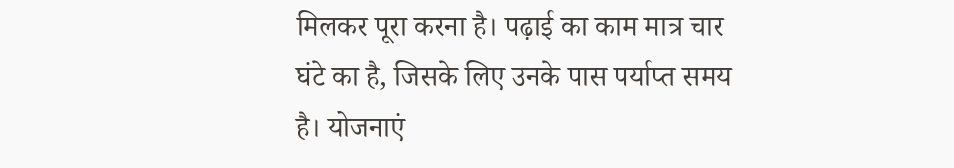मिलकर पूरा करना है। पढ़ाई का काम मात्र चार घंटे का है, जिसके लिए उनके पास पर्याप्त समय है। योजनाएं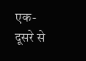एक-दूसरे से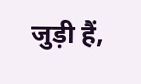जुड़ी हैं,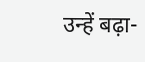उन्हें बढ़ा-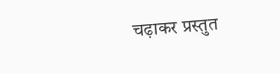चढ़ाकर प्रस्तुत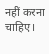नहीं करना चाहिए।